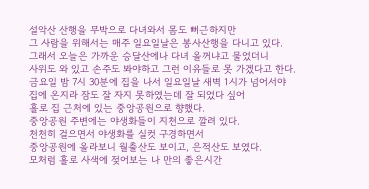설악산 산행을 무박으로 다녀와서 몸도 뻐근하지만
그 사람을 위해서는 매주 일요일날은 봉사산행을 다니고 있다.
그래서 오늘은 가까운 승달산에나 다녀 올꺼냐고 물었더니
사위도 와 있고 손주도 봐야하고 그런 이유들로 못 가겠다고 한다.
금요일 밤 7시 30분에 집을 나서 일요일날 새벽 1시가 넘어서야
집에 온지라 잠도 잘 자지 못하였는데 잘 되었다 싶어
홀로 집 근처에 있는 중앙공원으로 향했다.
중앙공원 주변에는 야생화들이 지천으로 깔려 있다.
천천히 걸으면서 야생화를 실컷 구경하면서
중앙공원에 올라보니 월출산도 보이고, 은적산도 보였다.
모처럼 홀로 사색에 젖어보는 나 만의 좋은시간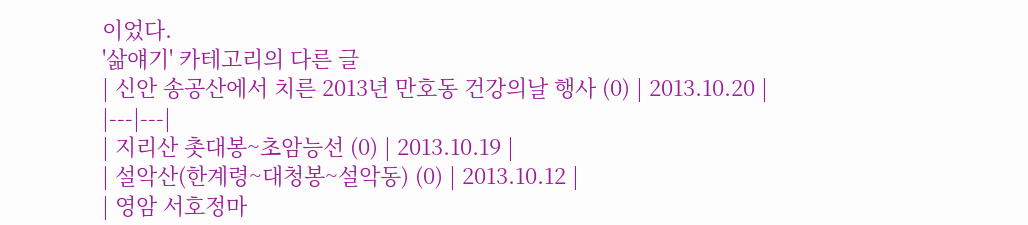이었다.
'삶얘기' 카테고리의 다른 글
| 신안 송공산에서 치른 2013년 만호동 건강의날 행사 (0) | 2013.10.20 |
|---|---|
| 지리산 촛대봉~초암능선 (0) | 2013.10.19 |
| 설악산(한계령~대청봉~설악동) (0) | 2013.10.12 |
| 영암 서호정마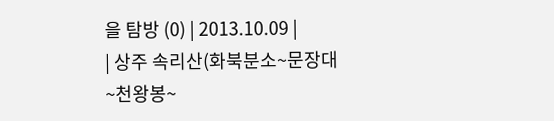을 탐방 (0) | 2013.10.09 |
| 상주 속리산(화북분소~문장대~천왕봉~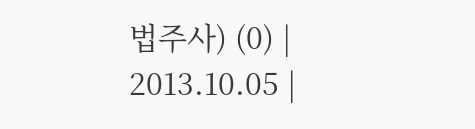법주사) (0) | 2013.10.05 |